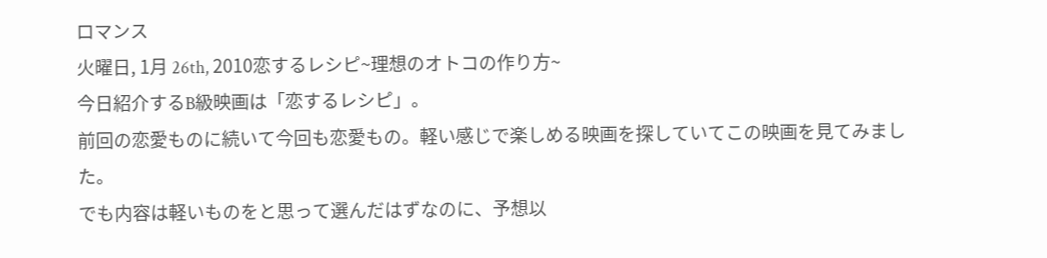ロマンス
火曜日, 1月 26th, 2010恋するレシピ~理想のオトコの作り方~
今日紹介するB級映画は「恋するレシピ」。
前回の恋愛ものに続いて今回も恋愛もの。軽い感じで楽しめる映画を探していてこの映画を見てみました。
でも内容は軽いものをと思って選んだはずなのに、予想以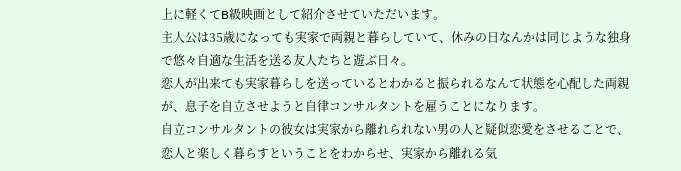上に軽くてB級映画として紹介させていただいます。
主人公は35歳になっても実家で両親と暮らしていて、休みの日なんかは同じような独身で悠々自適な生活を送る友人たちと遊ぶ日々。
恋人が出来ても実家暮らしを送っているとわかると振られるなんて状態を心配した両親が、息子を自立させようと自律コンサルタントを雇うことになります。
自立コンサルタントの彼女は実家から離れられない男の人と疑似恋愛をさせることで、恋人と楽しく暮らすということをわからせ、実家から離れる気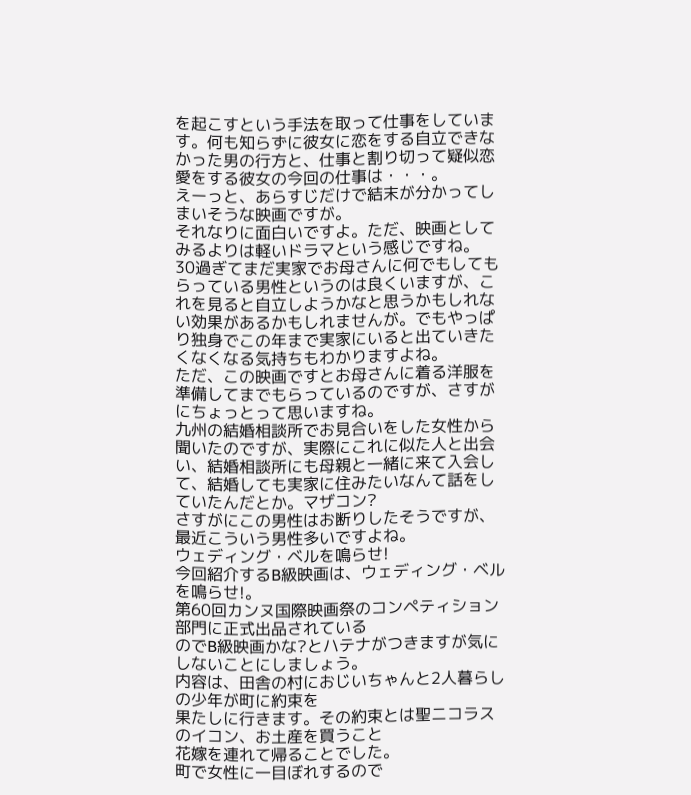を起こすという手法を取って仕事をしています。何も知らずに彼女に恋をする自立できなかった男の行方と、仕事と割り切って疑似恋愛をする彼女の今回の仕事は・・・。
えーっと、あらすじだけで結末が分かってしまいそうな映画ですが。
それなりに面白いですよ。ただ、映画としてみるよりは軽いドラマという感じですね。
30過ぎてまだ実家でお母さんに何でもしてもらっている男性というのは良くいますが、これを見ると自立しようかなと思うかもしれない効果があるかもしれませんが。でもやっぱり独身でこの年まで実家にいると出ていきたくなくなる気持ちもわかりますよね。
ただ、この映画ですとお母さんに着る洋服を準備してまでもらっているのですが、さすがにちょっとって思いますね。
九州の結婚相談所でお見合いをした女性から聞いたのですが、実際にこれに似た人と出会い、結婚相談所にも母親と一緒に来て入会して、結婚しても実家に住みたいなんて話をしていたんだとか。マザコン?
さすがにこの男性はお断りしたそうですが、最近こういう男性多いですよね。
ウェディング・ベルを鳴らせ!
今回紹介するB級映画は、ウェディング・ベルを鳴らせ!。
第60回カンヌ国際映画祭のコンペティション部門に正式出品されている
のでB級映画かな?とハテナがつきますが気にしないことにしましょう。
内容は、田舎の村におじいちゃんと2人暮らしの少年が町に約束を
果たしに行きます。その約束とは聖ニコラスのイコン、お土産を買うこと
花嫁を連れて帰ることでした。
町で女性に一目ぼれするので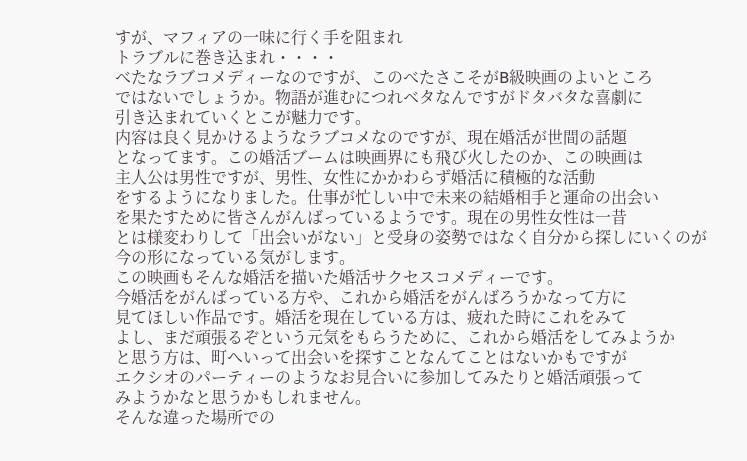すが、マフィアの一味に行く手を阻まれ
トラブルに巻き込まれ・・・・
べたなラブコメディーなのですが、このべたさこそがB級映画のよいところ
ではないでしょうか。物語が進むにつれベタなんですがドタバタな喜劇に
引き込まれていくとこが魅力です。
内容は良く見かけるようなラブコメなのですが、現在婚活が世間の話題
となってます。この婚活ブームは映画界にも飛び火したのか、この映画は
主人公は男性ですが、男性、女性にかかわらず婚活に積極的な活動
をするようになりました。仕事が忙しい中で未来の結婚相手と運命の出会い
を果たすために皆さんがんばっているようです。現在の男性女性は一昔
とは様変わりして「出会いがない」と受身の姿勢ではなく自分から探しにいくのが
今の形になっている気がします。
この映画もそんな婚活を描いた婚活サクセスコメディーです。
今婚活をがんばっている方や、これから婚活をがんばろうかなって方に
見てほしい作品です。婚活を現在している方は、疲れた時にこれをみて
よし、まだ頑張るぞという元気をもらうために、これから婚活をしてみようか
と思う方は、町へいって出会いを探すことなんてことはないかもですが
エクシオのパーティーのようなお見合いに参加してみたりと婚活頑張って
みようかなと思うかもしれません。
そんな違った場所での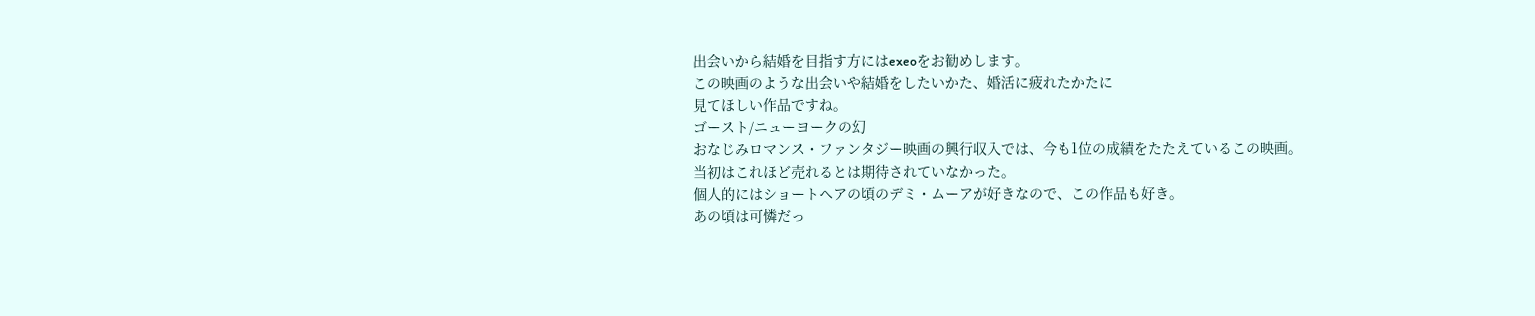出会いから結婚を目指す方にはexeoをお勧めします。
この映画のような出会いや結婚をしたいかた、婚活に疲れたかたに
見てほしい作品ですね。
ゴースト/ニューヨークの幻
おなじみロマンス・ファンタジー映画の興行収入では、今も1位の成績をたたえているこの映画。
当初はこれほど売れるとは期待されていなかった。
個人的にはショートヘアの頃のデミ・ムーアが好きなので、この作品も好き。
あの頃は可憐だっ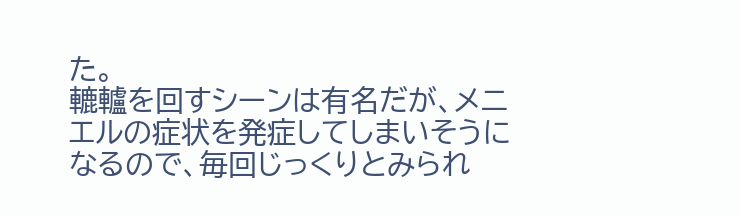た。
轆轤を回すシーンは有名だが、メニエルの症状を発症してしまいそうになるので、毎回じっくりとみられ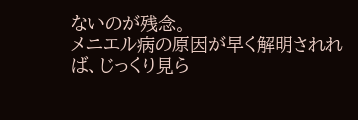ないのが残念。
メニエル病の原因が早く解明されれば、じっくり見ら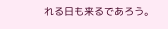れる日も来るであろう。